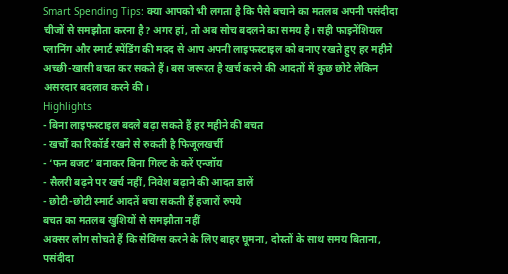Smart Spending Tips: क्या आपको भी लगता है कि पैसे बचाने का मतलब अपनी पसंदीदा चीजों से समझौता करना है? अगर हां, तो अब सोच बदलने का समय है। सही फाइनेंशियल प्लानिंग और स्मार्ट स्पेंडिंग की मदद से आप अपनी लाइफस्टाइल को बनाए रखते हुए हर महीने अच्छी-खासी बचत कर सकते हैं। बस जरूरत है खर्च करने की आदतों में कुछ छोटे लेकिन असरदार बदलाव करने की।
Highlights
- बिना लाइफस्टाइल बदले बढ़ा सकते हैं हर महीने की बचत
- खर्चों का रिकॉर्ड रखने से रुकती है फिजूलखर्ची
- ‘फन बजट’ बनाकर बिना गिल्ट के करें एन्जॉय
- सैलरी बढ़ने पर खर्च नहीं, निवेश बढ़ाने की आदत डालें
- छोटी-छोटी स्मार्ट आदतें बचा सकती हैं हजारों रुपये
बचत का मतलब खुशियों से समझौता नहीं
अक्सर लोग सोचते हैं कि सेविंग्स करने के लिए बाहर घूमना, दोस्तों के साथ समय बिताना, पसंदीदा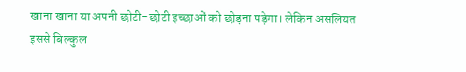खाना खाना या अपनी छोटी-छोटी इच्छाओं को छोड़ना पड़ेगा। लेकिन असलियत इससे बिल्कुल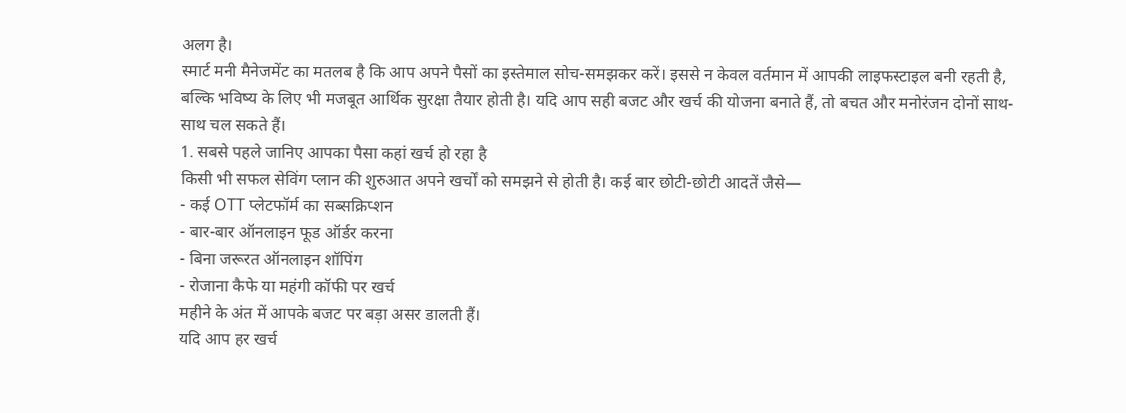अलग है।
स्मार्ट मनी मैनेजमेंट का मतलब है कि आप अपने पैसों का इस्तेमाल सोच-समझकर करें। इससे न केवल वर्तमान में आपकी लाइफस्टाइल बनी रहती है, बल्कि भविष्य के लिए भी मजबूत आर्थिक सुरक्षा तैयार होती है। यदि आप सही बजट और खर्च की योजना बनाते हैं, तो बचत और मनोरंजन दोनों साथ-साथ चल सकते हैं।
1. सबसे पहले जानिए आपका पैसा कहां खर्च हो रहा है
किसी भी सफल सेविंग प्लान की शुरुआत अपने खर्चों को समझने से होती है। कई बार छोटी-छोटी आदतें जैसे—
- कई OTT प्लेटफॉर्म का सब्सक्रिप्शन
- बार-बार ऑनलाइन फूड ऑर्डर करना
- बिना जरूरत ऑनलाइन शॉपिंग
- रोजाना कैफे या महंगी कॉफी पर खर्च
महीने के अंत में आपके बजट पर बड़ा असर डालती हैं।
यदि आप हर खर्च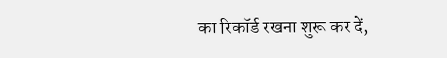का रिकॉर्ड रखना शुरू कर दें,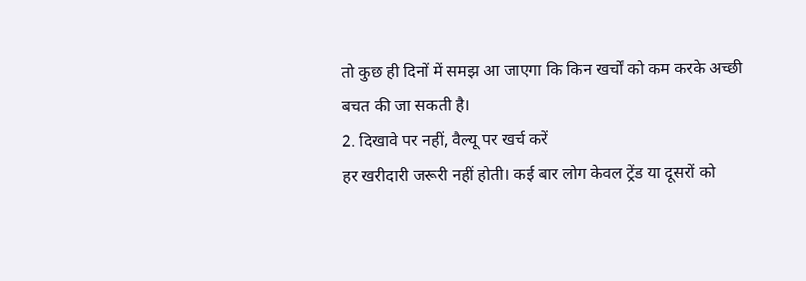तो कुछ ही दिनों में समझ आ जाएगा कि किन खर्चों को कम करके अच्छी बचत की जा सकती है।
2. दिखावे पर नहीं, वैल्यू पर खर्च करें
हर खरीदारी जरूरी नहीं होती। कई बार लोग केवल ट्रेंड या दूसरों को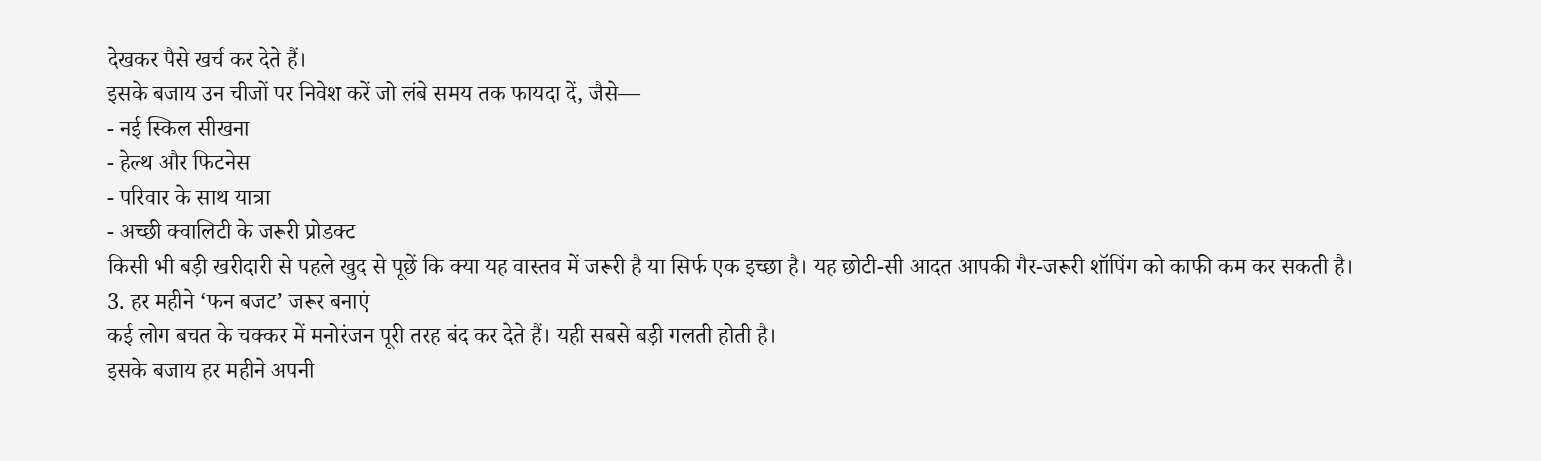देखकर पैसे खर्च कर देते हैं।
इसके बजाय उन चीजों पर निवेश करें जो लंबे समय तक फायदा दें, जैसे—
- नई स्किल सीखना
- हेल्थ और फिटनेस
- परिवार के साथ यात्रा
- अच्छी क्वालिटी के जरूरी प्रोडक्ट
किसी भी बड़ी खरीदारी से पहले खुद से पूछें कि क्या यह वास्तव में जरूरी है या सिर्फ एक इच्छा है। यह छोटी-सी आदत आपकी गैर-जरूरी शॉपिंग को काफी कम कर सकती है।
3. हर महीने ‘फन बजट’ जरूर बनाएं
कई लोग बचत के चक्कर में मनोरंजन पूरी तरह बंद कर देते हैं। यही सबसे बड़ी गलती होती है।
इसके बजाय हर महीने अपनी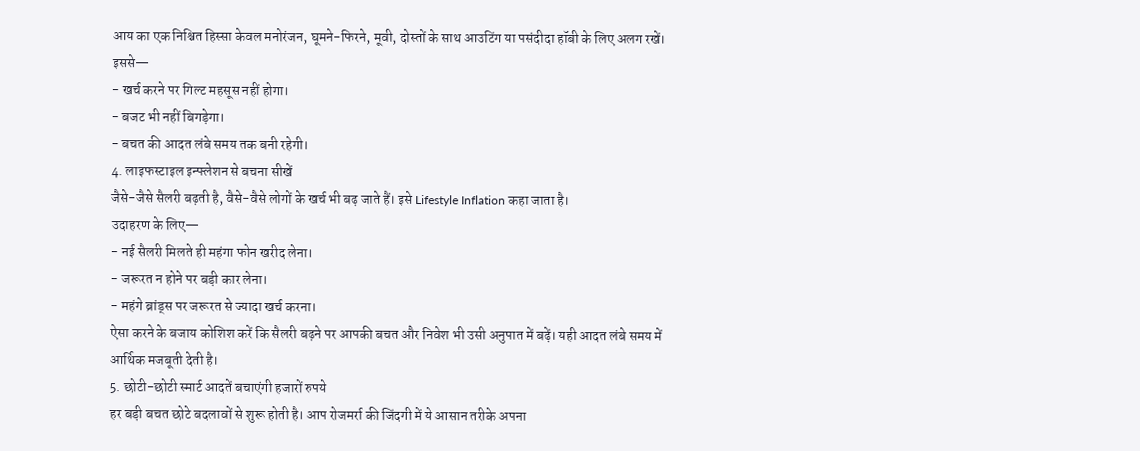आय का एक निश्चित हिस्सा केवल मनोरंजन, घूमने-फिरने, मूवी, दोस्तों के साथ आउटिंग या पसंदीदा हॉबी के लिए अलग रखें।
इससे—
- खर्च करने पर गिल्ट महसूस नहीं होगा।
- बजट भी नहीं बिगड़ेगा।
- बचत की आदत लंबे समय तक बनी रहेगी।
4. लाइफस्टाइल इन्फ्लेशन से बचना सीखें
जैसे-जैसे सैलरी बढ़ती है, वैसे-वैसे लोगों के खर्च भी बढ़ जाते हैं। इसे Lifestyle Inflation कहा जाता है।
उदाहरण के लिए—
- नई सैलरी मिलते ही महंगा फोन खरीद लेना।
- जरूरत न होने पर बड़ी कार लेना।
- महंगे ब्रांड्स पर जरूरत से ज्यादा खर्च करना।
ऐसा करने के बजाय कोशिश करें कि सैलरी बढ़ने पर आपकी बचत और निवेश भी उसी अनुपात में बढ़ें। यही आदत लंबे समय में आर्थिक मजबूती देती है।
5. छोटी-छोटी स्मार्ट आदतें बचाएंगी हजारों रुपये
हर बड़ी बचत छोटे बदलावों से शुरू होती है। आप रोजमर्रा की जिंदगी में ये आसान तरीके अपना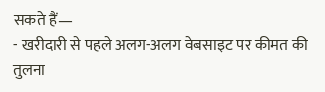सकते हैं—
- खरीदारी से पहले अलग-अलग वेबसाइट पर कीमत की तुलना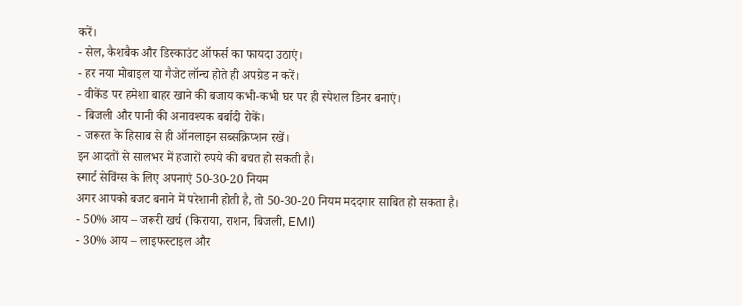करें।
- सेल, कैशबैक और डिस्काउंट ऑफर्स का फायदा उठाएं।
- हर नया मोबाइल या गैजेट लॉन्च होते ही अपग्रेड न करें।
- वीकेंड पर हमेशा बाहर खाने की बजाय कभी-कभी घर पर ही स्पेशल डिनर बनाएं।
- बिजली और पानी की अनावश्यक बर्बादी रोकें।
- जरूरत के हिसाब से ही ऑनलाइन सब्सक्रिप्शन रखें।
इन आदतों से सालभर में हजारों रुपये की बचत हो सकती है।
स्मार्ट सेविंग्स के लिए अपनाएं 50-30-20 नियम
अगर आपको बजट बनाने में परेशानी होती है, तो 50-30-20 नियम मददगार साबित हो सकता है।
- 50% आय – जरूरी खर्च (किराया, राशन, बिजली, EMI)
- 30% आय – लाइफस्टाइल और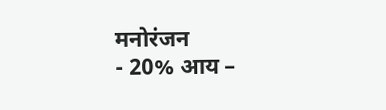मनोरंजन
- 20% आय –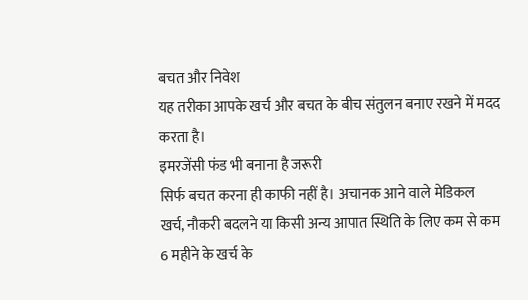बचत और निवेश
यह तरीका आपके खर्च और बचत के बीच संतुलन बनाए रखने में मदद करता है।
इमरजेंसी फंड भी बनाना है जरूरी
सिर्फ बचत करना ही काफी नहीं है। अचानक आने वाले मेडिकल खर्च, नौकरी बदलने या किसी अन्य आपात स्थिति के लिए कम से कम 6 महीने के खर्च के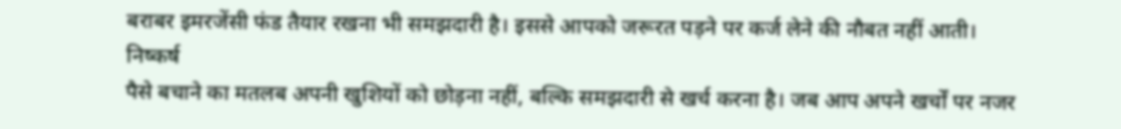बराबर इमरजेंसी फंड तैयार रखना भी समझदारी है। इससे आपको जरूरत पड़ने पर कर्ज लेने की नौबत नहीं आती।
निष्कर्ष
पैसे बचाने का मतलब अपनी खुशियों को छोड़ना नहीं, बल्कि समझदारी से खर्च करना है। जब आप अपने खर्चों पर नजर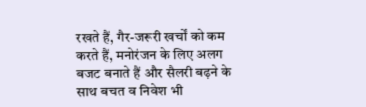रखते हैं, गैर-जरूरी खर्चों को कम करते हैं, मनोरंजन के लिए अलग बजट बनाते हैं और सैलरी बढ़ने के साथ बचत व निवेश भी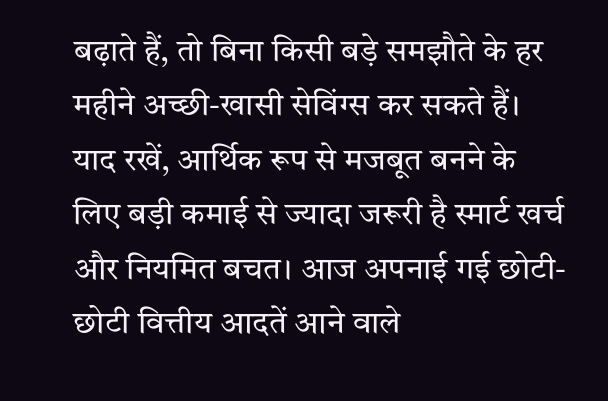बढ़ाते हैं, तो बिना किसी बड़े समझौते के हर महीने अच्छी-खासी सेविंग्स कर सकते हैं।
याद रखें, आर्थिक रूप से मजबूत बनने के लिए बड़ी कमाई से ज्यादा जरूरी है स्मार्ट खर्च और नियमित बचत। आज अपनाई गई छोटी-छोटी वित्तीय आदतें आने वाले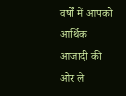वर्षों में आपको आर्थिक आजादी की ओर ले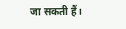जा सकती हैं।